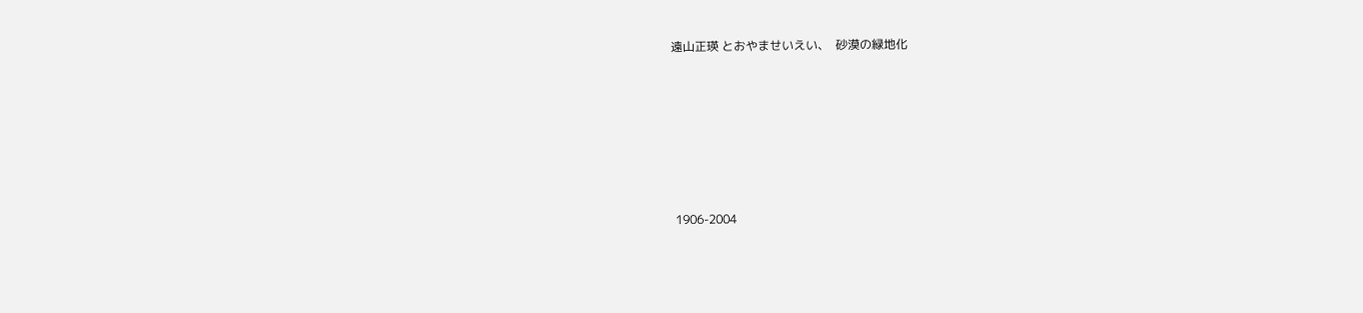遠山正瑛 とおやませいえい、  砂漠の緑地化






 1906-2004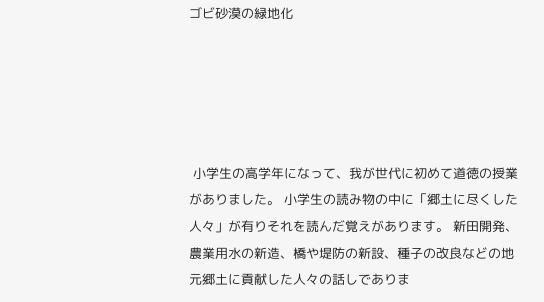ゴビ砂漠の緑地化





 小学生の高学年になって、我が世代に初めて道徳の授業がありました。 小学生の読み物の中に「郷土に尽くした人々」が有りそれを読んだ覚えがあります。 新田開発、農業用水の新造、橋や堤防の新設、種子の改良などの地元郷土に貢献した人々の話しでありま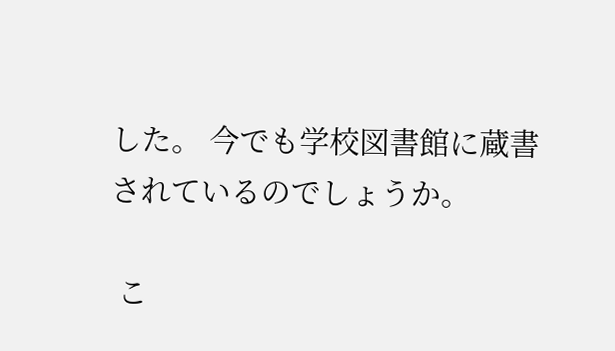した。 今でも学校図書館に蔵書されているのでしょうか。

 こ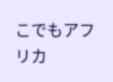こでもアフリカ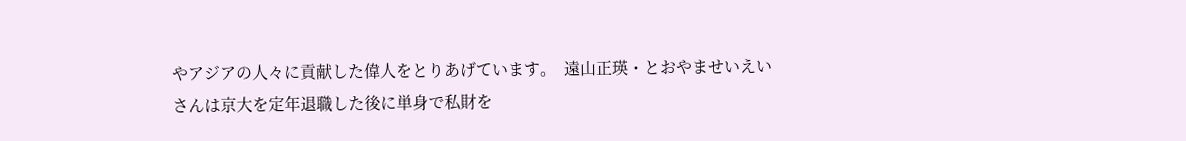やアジアの人々に貢献した偉人をとりあげています。  遠山正瑛・とおやませいえい さんは京大を定年退職した後に単身で私財を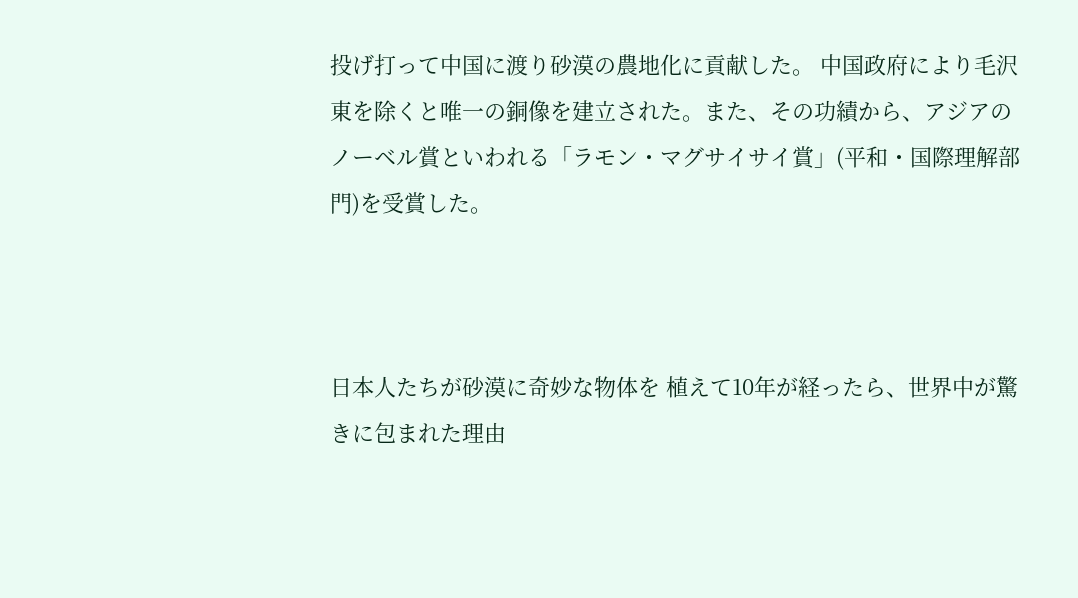投げ打って中国に渡り砂漠の農地化に貢献した。 中国政府により毛沢東を除くと唯一の銅像を建立された。また、その功績から、アジアのノーベル賞といわれる「ラモン・マグサイサイ賞」(平和・国際理解部門)を受賞した。



日本人たちが砂漠に奇妙な物体を 植えて10年が経ったら、世界中が驚きに包まれた理由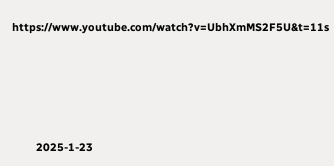https://www.youtube.com/watch?v=UbhXmMS2F5U&t=11s







        2025-1-23